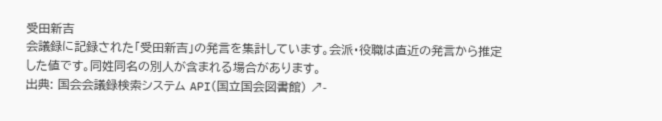受田新吉
会議録に記録された「受田新吉」の発言を集計しています。会派・役職は直近の発言から推定した値です。同姓同名の別人が含まれる場合があります。
出典: 国会会議録検索システム API(国立国会図書館) ↗-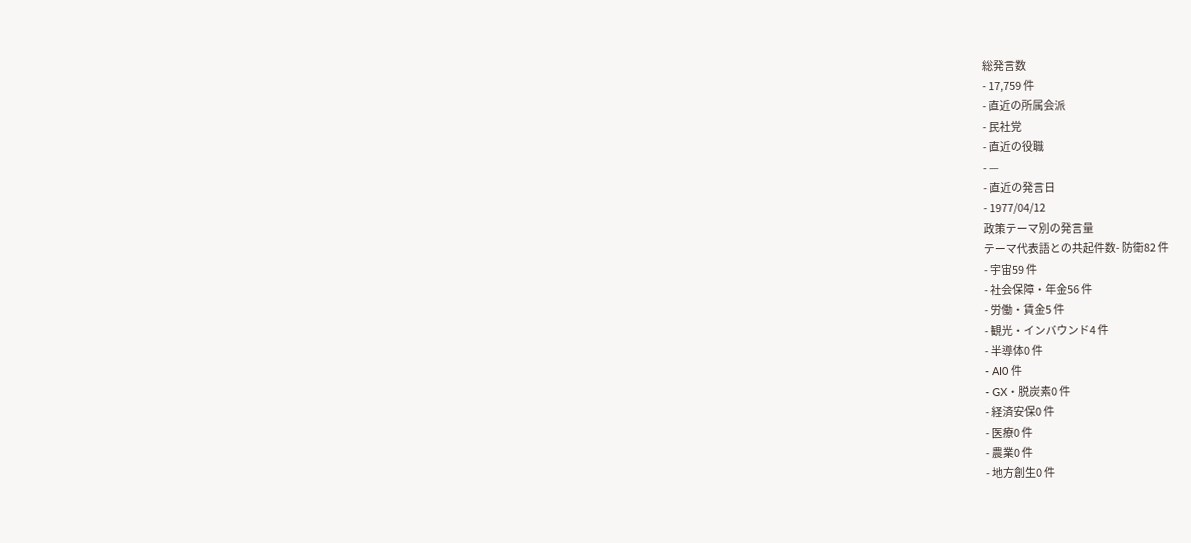総発言数
- 17,759 件
- 直近の所属会派
- 民社党
- 直近の役職
- —
- 直近の発言日
- 1977/04/12
政策テーマ別の発言量
テーマ代表語との共起件数- 防衛82 件
- 宇宙59 件
- 社会保障・年金56 件
- 労働・賃金5 件
- 観光・インバウンド4 件
- 半導体0 件
- AI0 件
- GX・脱炭素0 件
- 経済安保0 件
- 医療0 件
- 農業0 件
- 地方創生0 件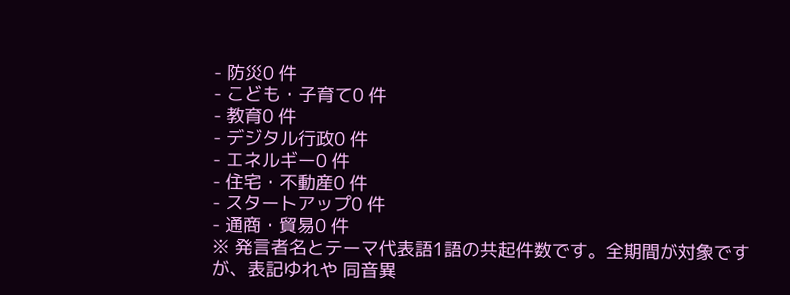- 防災0 件
- こども・子育て0 件
- 教育0 件
- デジタル行政0 件
- エネルギー0 件
- 住宅・不動産0 件
- スタートアップ0 件
- 通商・貿易0 件
※ 発言者名とテーマ代表語1語の共起件数です。全期間が対象ですが、表記ゆれや 同音異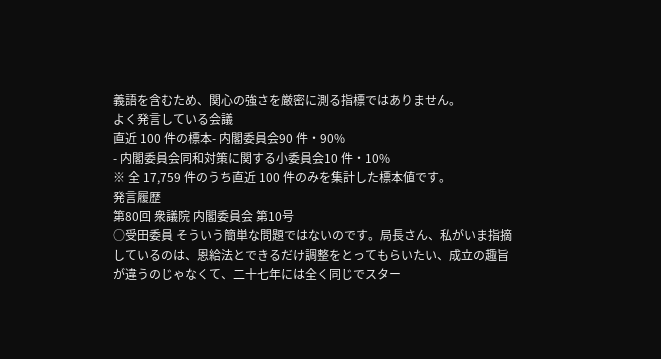義語を含むため、関心の強さを厳密に測る指標ではありません。
よく発言している会議
直近 100 件の標本- 内閣委員会90 件・90%
- 内閣委員会同和対策に関する小委員会10 件・10%
※ 全 17,759 件のうち直近 100 件のみを集計した標本値です。
発言履歴
第80回 衆議院 内閣委員会 第10号
○受田委員 そういう簡単な問題ではないのです。局長さん、私がいま指摘しているのは、恩給法とできるだけ調整をとってもらいたい、成立の趣旨が違うのじゃなくて、二十七年には全く同じでスター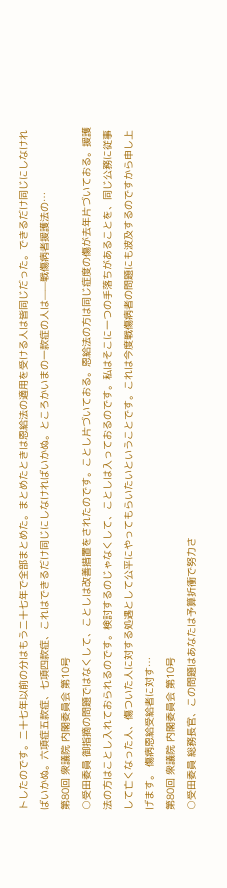トしたのです。二十七年以前の分はもう二十七年で全部まとめた。まとめたときは恩給法の適用を受ける人は皆同じだった。できるだけ同じにしなければいかぬ。六項症五款症、七項四款症、これはできるだけ同じにしなければいかぬ。ところかいまの一款症の人は——戦傷病者援護法の…
第80回 衆議院 内閣委員会 第10号
○受田委員 御指摘の問題ではなくして、ことしは改善措置をされたのです。ことし片づいておる。恩給法の方は同じ症度の傷が去年片づいておる。援護法の方はことし入れておられるのです。検討するのじゃなくして、ことしは入っておるのです。私はそこに一つの手落ちがあることを、同じ公務に従事して亡くなった人、傷ついた人に対する処遇として公平にやってもらいたいということです。これは今度戦傷病者の問題にも波及するのですから申し上げます。 傷病恩給受給者に対す…
第80回 衆議院 内閣委員会 第10号
○受田委員 総務長官、この問題はあなたは予算折衝で努力さ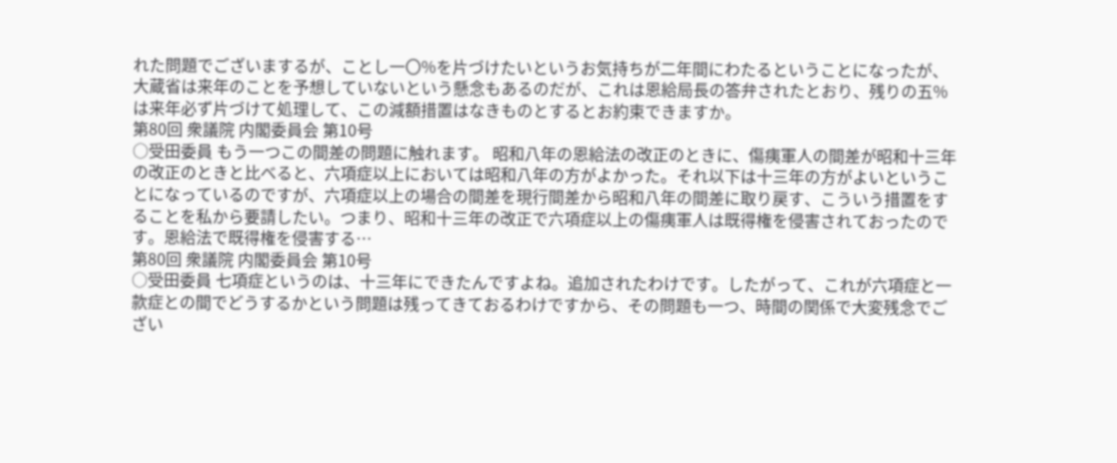れた問題でございまするが、ことし一〇%を片づけたいというお気持ちが二年間にわたるということになったが、大蔵省は来年のことを予想していないという懸念もあるのだが、これは恩給局長の答弁されたとおり、残りの五%は来年必ず片づけて処理して、この減額措置はなきものとするとお約束できますか。
第80回 衆議院 内閣委員会 第10号
○受田委員 もう一つこの間差の問題に触れます。 昭和八年の恩給法の改正のときに、傷痍軍人の間差が昭和十三年の改正のときと比べると、六項症以上においては昭和八年の方がよかった。それ以下は十三年の方がよいということになっているのですが、六項症以上の場合の間差を現行間差から昭和八年の間差に取り戻す、こういう措置をすることを私から要請したい。つまり、昭和十三年の改正で六項症以上の傷痍軍人は既得権を侵害されておったのです。恩給法で既得権を侵害する…
第80回 衆議院 内閣委員会 第10号
○受田委員 七項症というのは、十三年にできたんですよね。追加されたわけです。したがって、これが六項症と一款症との間でどうするかという問題は残ってきておるわけですから、その問題も一つ、時間の関係で大変残念でござい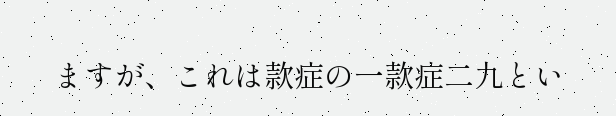ますが、これは款症の一款症二九とい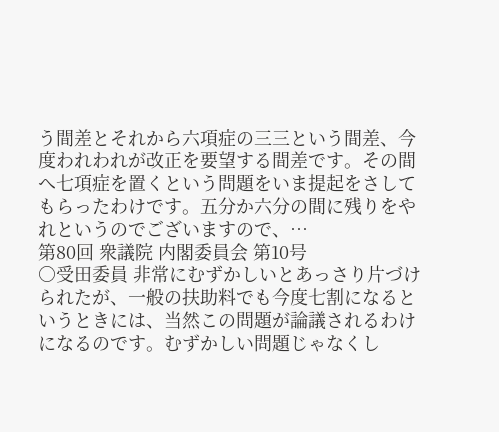う間差とそれから六項症の三三という間差、今度われわれが改正を要望する間差です。その間へ七項症を置くという問題をいま提起をさしてもらったわけです。五分か六分の間に残りをやれというのでございますので、…
第80回 衆議院 内閣委員会 第10号
○受田委員 非常にむずかしいとあっさり片づけられたが、一般の扶助料でも今度七割になるというときには、当然この問題が論議されるわけになるのです。むずかしい問題じゃなくし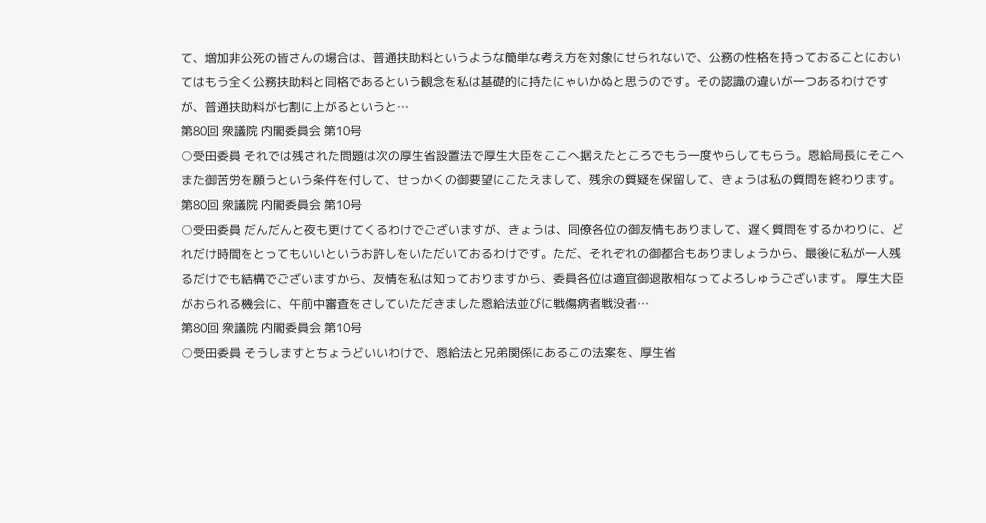て、増加非公死の皆さんの場合は、普通扶助料というような簡単な考え方を対象にせられないで、公務の性格を持っておることにおいてはもう全く公務扶助料と同格であるという観念を私は基礎的に持たにゃいかぬと思うのです。その認識の違いが一つあるわけですが、普通扶助料が七割に上がるというと…
第80回 衆議院 内閣委員会 第10号
○受田委員 それでは残された問題は次の厚生省設置法で厚生大臣をここへ据えたところでもう一度やらしてもらう。恩給局長にそこへまた御苦労を願うという条件を付して、せっかくの御要望にこたえまして、残余の質疑を保留して、きょうは私の質問を終わります。
第80回 衆議院 内閣委員会 第10号
○受田委員 だんだんと夜も更けてくるわけでございますが、きょうは、同僚各位の御友情もありまして、遅く質問をするかわりに、どれだけ時間をとってもいいというお許しをいただいておるわけです。ただ、それぞれの御都合もありましょうから、最後に私が一人残るだけでも結構でございますから、友情を私は知っておりますから、委員各位は適宜御退散相なってよろしゅうございます。 厚生大臣がおられる機会に、午前中審査をさしていただきました恩給法並びに戦傷病者戦没者…
第80回 衆議院 内閣委員会 第10号
○受田委員 そうしますとちょうどいいわけで、恩給法と兄弟関係にあるこの法案を、厚生省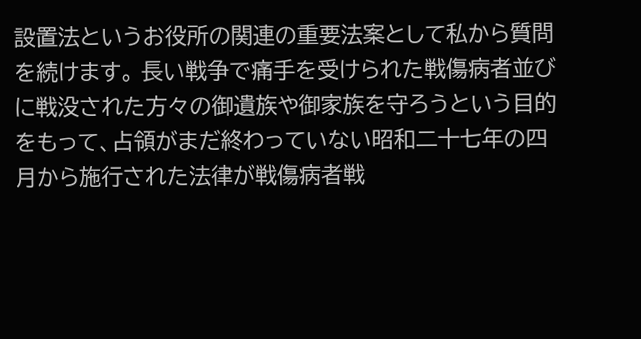設置法というお役所の関連の重要法案として私から質問を続けます。 長い戦争で痛手を受けられた戦傷病者並びに戦没された方々の御遺族や御家族を守ろうという目的をもって、占領がまだ終わっていない昭和二十七年の四月から施行された法律が戦傷病者戦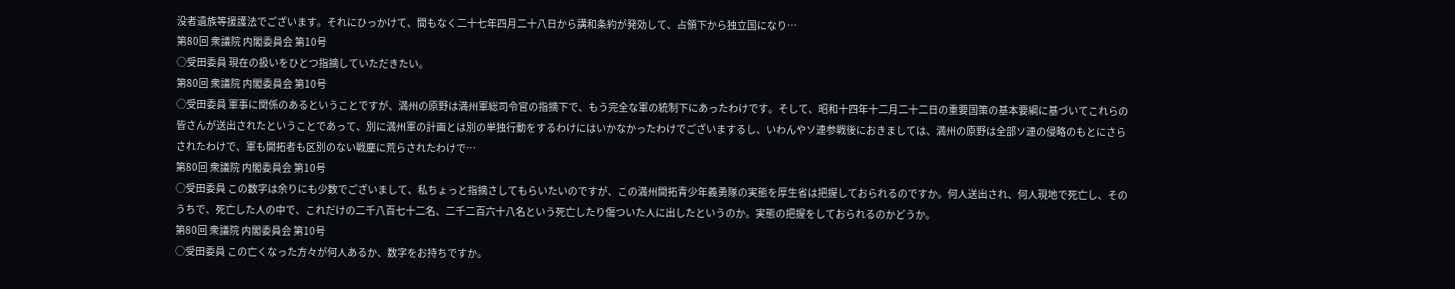没者遺族等援護法でございます。それにひっかけて、間もなく二十七年四月二十八日から講和条約が発効して、占領下から独立国になり…
第80回 衆議院 内閣委員会 第10号
○受田委員 現在の扱いをひとつ指摘していただきたい。
第80回 衆議院 内閣委員会 第10号
○受田委員 軍事に関係のあるということですが、満州の原野は満州軍総司令官の指摘下で、もう完全な軍の統制下にあったわけです。そして、昭和十四年十二月二十二日の重要国策の基本要綱に基づいてこれらの皆さんが送出されたということであって、別に満州軍の計画とは別の単独行動をするわけにはいかなかったわけでございまするし、いわんやソ連参戦後におきましては、満州の原野は全部ソ連の侵略のもとにさらされたわけで、軍も開拓者も区別のない戦塵に荒らされたわけで…
第80回 衆議院 内閣委員会 第10号
○受田委員 この数字は余りにも少数でございまして、私ちょっと指摘さしてもらいたいのですが、この満州開拓青少年義勇隊の実態を厚生省は把握しておられるのですか。何人送出され、何人現地で死亡し、そのうちで、死亡した人の中で、これだけの二千八百七十二名、二千二百六十八名という死亡したり傷ついた人に出したというのか。実態の把握をしておられるのかどうか。
第80回 衆議院 内閣委員会 第10号
○受田委員 この亡くなった方々が何人あるか、数字をお持ちですか。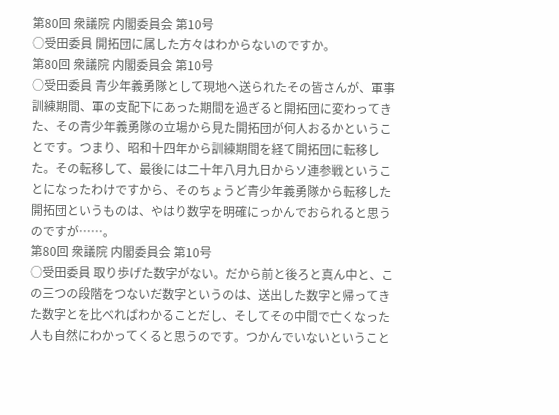第80回 衆議院 内閣委員会 第10号
○受田委員 開拓団に属した方々はわからないのですか。
第80回 衆議院 内閣委員会 第10号
○受田委員 青少年義勇隊として現地へ送られたその皆さんが、軍事訓練期間、軍の支配下にあった期間を過ぎると開拓団に変わってきた、その青少年義勇隊の立場から見た開拓団が何人おるかということです。つまり、昭和十四年から訓練期間を経て開拓団に転移した。その転移して、最後には二十年八月九日からソ連参戦ということになったわけですから、そのちょうど青少年義勇隊から転移した開拓団というものは、やはり数字を明確にっかんでおられると思うのですが……。
第80回 衆議院 内閣委員会 第10号
○受田委員 取り歩げた数字がない。だから前と後ろと真ん中と、この三つの段階をつないだ数字というのは、送出した数字と帰ってきた数字とを比べればわかることだし、そしてその中間で亡くなった人も自然にわかってくると思うのです。つかんでいないということ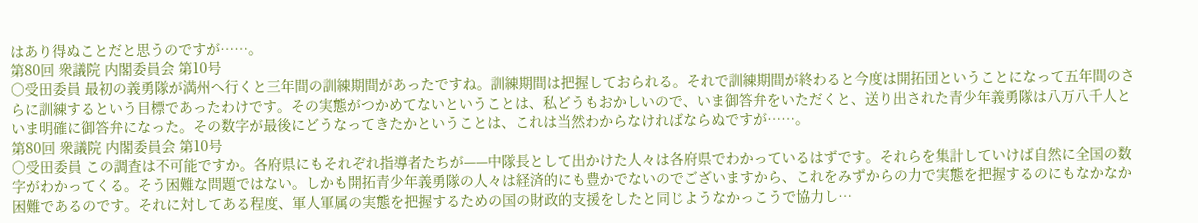はあり得ぬことだと思うのですが……。
第80回 衆議院 内閣委員会 第10号
○受田委員 最初の義勇隊が満州へ行くと三年間の訓練期間があったですね。訓練期間は把握しておられる。それで訓練期間が終わると今度は開拓団ということになって五年間のさらに訓練するという目標であったわけです。その実態がつかめてないということは、私どうもおかしいので、いま御答弁をいただくと、送り出された青少年義勇隊は八万八千人といま明確に御答弁になった。その数字が最後にどうなってきたかということは、これは当然わからなければならぬですが……。
第80回 衆議院 内閣委員会 第10号
○受田委員 この調査は不可能ですか。各府県にもそれぞれ指導者たちが——中隊長として出かけた人々は各府県でわかっているはずです。それらを集計していけば自然に全国の数字がわかってくる。そう困難な問題ではない。しかも開拓青少年義勇隊の人々は経済的にも豊かでないのでございますから、これをみずからの力で実態を把握するのにもなかなか困難であるのです。それに対してある程度、軍人軍属の実態を把握するための国の財政的支援をしたと同じようなかっこうで協力し…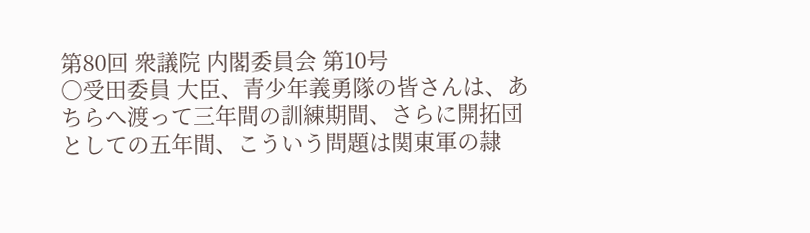第80回 衆議院 内閣委員会 第10号
○受田委員 大臣、青少年義勇隊の皆さんは、あちらへ渡って三年間の訓練期間、さらに開拓団としての五年間、こういう問題は関東軍の隷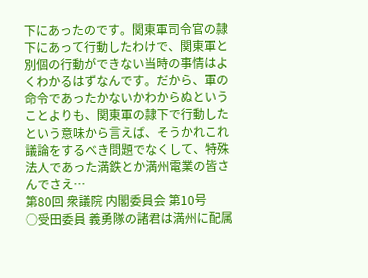下にあったのです。関東軍司令官の隷下にあって行動したわけで、関東軍と別個の行動ができない当時の事情はよくわかるはずなんです。だから、軍の命令であったかないかわからぬということよりも、関東軍の隷下で行動したという意味から言えば、そうかれこれ議論をするべき問題でなくして、特殊法人であった満鉄とか満州電業の皆さんでさえ…
第80回 衆議院 内閣委員会 第10号
○受田委員 義勇隊の諸君は満州に配属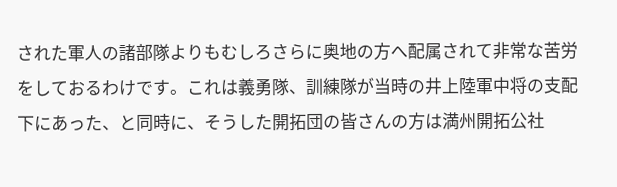された軍人の諸部隊よりもむしろさらに奥地の方へ配属されて非常な苦労をしておるわけです。これは義勇隊、訓練隊が当時の井上陸軍中将の支配下にあった、と同時に、そうした開拓団の皆さんの方は満州開拓公社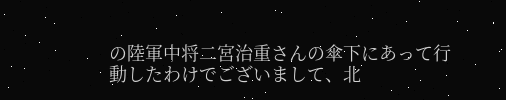の陸軍中将二宮治重さんの傘下にあって行動したわけでございまして、北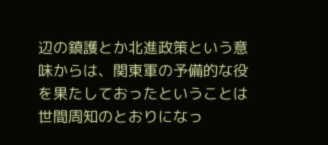辺の鎮護とか北進政策という意味からは、関東軍の予備的な役を果たしておったということは世間周知のとおりになっ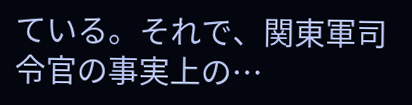ている。それで、関東軍司令官の事実上の…